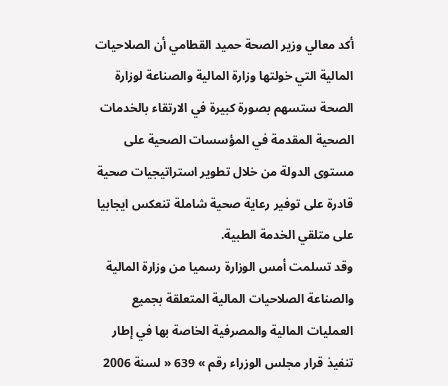أكد معالي وزير الصحة حميد القطامي أن الصلاحيات المالية التي خولتها وزارة المالية والصناعة لوزارة الصحة ستسهم بصورة كبيرة في الارتقاء بالخدمات الصحية المقدمة في المؤسسات الصحية على مستوى الدولة من خلال تطوير استراتيجيات صحية قادرة على توفير رعاية صحية شاملة تنعكس ايجابيا على متلقي الخدمة الطبية.
وقد تسلمت أمس الوزارة رسميا من وزارة المالية والصناعة الصلاحيات المالية المتعلقة بجميع العمليات المالية والمصرفية الخاصة بها في إطار تنفيذ قرار مجلس الوزراء رقم » 639 « لسنة 2006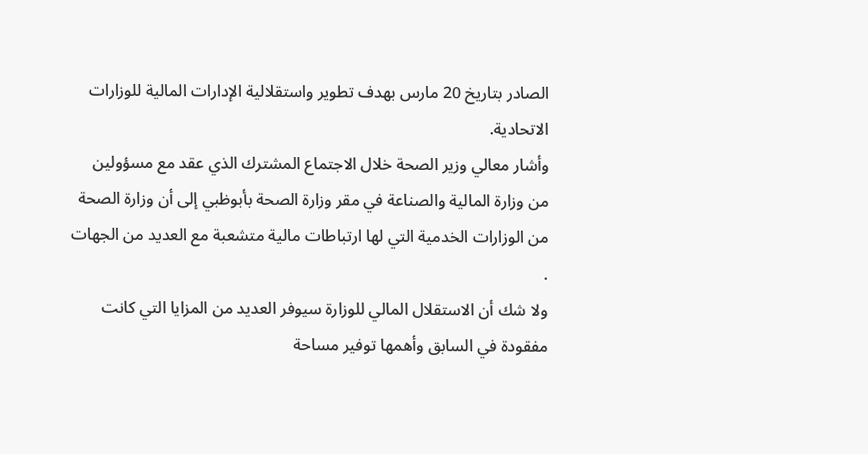الصادر بتاريخ 20 مارس بهدف تطوير واستقلالية الإدارات المالية للوزارات الاتحادية.
وأشار معالي وزير الصحة خلال الاجتماع المشترك الذي عقد مع مسؤولين من وزارة المالية والصناعة في مقر وزارة الصحة بأبوظبي إلى أن وزارة الصحة من الوزارات الخدمية التي لها ارتباطات مالية متشعبة مع العديد من الجهات .
ولا شك أن الاستقلال المالي للوزارة سيوفر العديد من المزايا التي كانت مفقودة في السابق وأهمها توفير مساحة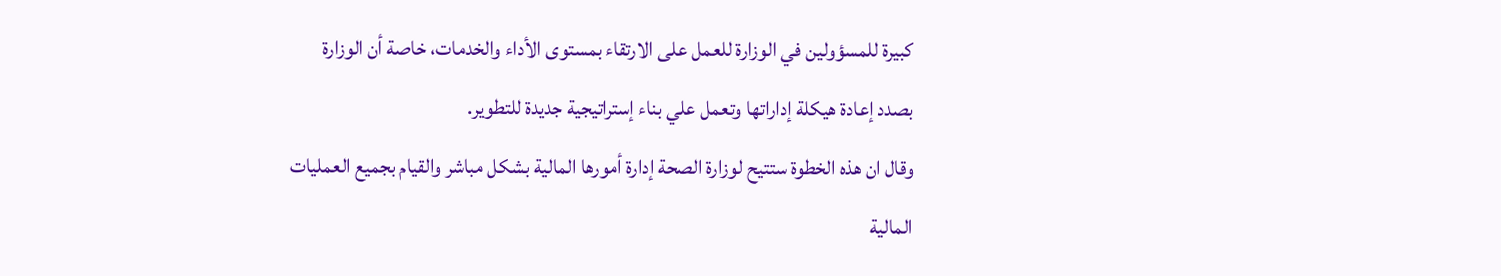كبيرة للمسؤولين في الوزارة للعمل على الارتقاء بمستوى الأداء والخدمات، خاصة أن الوزارة بصدد إعادة هيكلة إداراتها وتعمل علي بناء إستراتيجية جديدة للتطوير.
وقال ان هذه الخطوة ستتيح لوزارة الصحة إدارة أمورها المالية بشكل مباشر والقيام بجميع العمليات المالية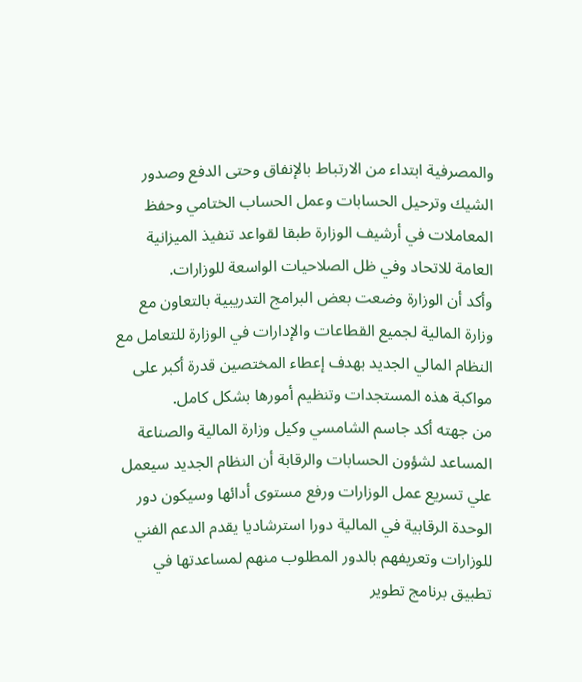والمصرفية ابتداء من الارتباط بالإنفاق وحتى الدفع وصدور الشيك وترحيل الحسابات وعمل الحساب الختامي وحفظ المعاملات في أرشيف الوزارة طبقا لقواعد تنفيذ الميزانية العامة للاتحاد وفي ظل الصلاحيات الواسعة للوزارات.
وأكد أن الوزارة وضعت بعض البرامج التدريبية بالتعاون مع وزارة المالية لجميع القطاعات والإدارات في الوزارة للتعامل مع النظام المالي الجديد بهدف إعطاء المختصين قدرة أكبر على مواكبة هذه المستجدات وتنظيم أمورها بشكل كامل.
من جهته أكد جاسم الشامسي وكيل وزارة المالية والصناعة المساعد لشؤون الحسابات والرقابة أن النظام الجديد سيعمل علي تسريع عمل الوزارات ورفع مستوى أدائها وسيكون دور الوحدة الرقابية في المالية دورا استرشاديا يقدم الدعم الفني للوزارات وتعريفهم بالدور المطلوب منهم لمساعدتها في تطبيق برنامج تطوير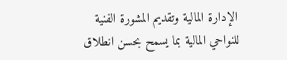الإدارة المالية وتقديم المشورة الفنية للنواحي المالية بما يسمح بحسن انطلاق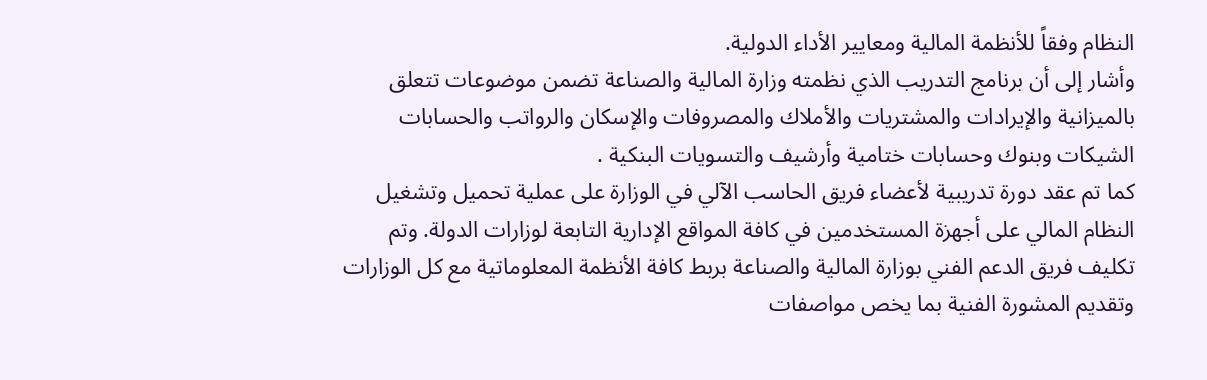النظام وفقاً للأنظمة المالية ومعايير الأداء الدولية.
وأشار إلى أن برنامج التدريب الذي نظمته وزارة المالية والصناعة تضمن موضوعات تتعلق بالميزانية والإيرادات والمشتريات والأملاك والمصروفات والإسكان والرواتب والحسابات الشيكات وبنوك وحسابات ختامية وأرشيف والتسويات البنكية .
كما تم عقد دورة تدريبية لأعضاء فريق الحاسب الآلي في الوزارة على عملية تحميل وتشغيل النظام المالي على أجهزة المستخدمين في كافة المواقع الإدارية التابعة لوزارات الدولة. وتم تكليف فريق الدعم الفني بوزارة المالية والصناعة بربط كافة الأنظمة المعلوماتية مع كل الوزارات وتقديم المشورة الفنية بما يخص مواصفات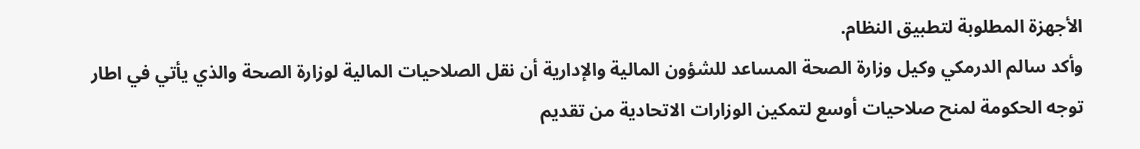الأجهزة المطلوبة لتطبيق النظام.
وأكد سالم الدرمكي وكيل وزارة الصحة المساعد للشؤون المالية والإدارية أن نقل الصلاحيات المالية لوزارة الصحة والذي يأتي في اطار توجه الحكومة لمنح صلاحيات أوسع لتمكين الوزارات الاتحادية من تقديم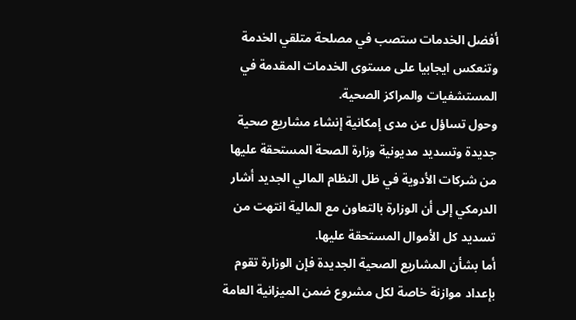أفضل الخدمات ستصب في مصلحة متلقي الخدمة وتنعكس ايجابيا على مستوى الخدمات المقدمة في المستشفيات والمراكز الصحية.
وحول تساؤل عن مدى إمكانية إنشاء مشاريع صحية جديدة وتسديد مديونية وزارة الصحة المستحقة عليها من شركات الأدوية في ظل النظام المالي الجديد أشار الدرمكي إلى أن الوزارة بالتعاون مع المالية انتهت من تسديد كل الأموال المستحقة عليها.
أما بشأن المشاريع الصحية الجديدة فإن الوزارة تقوم بإعداد موازنة خاصة لكل مشروع ضمن الميزانية العامة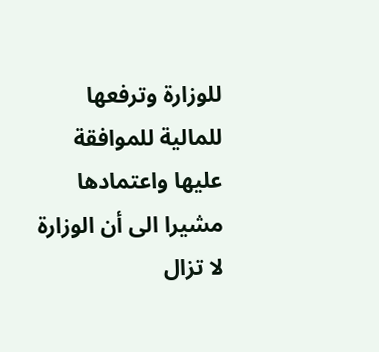للوزارة وترفعها للمالية للموافقة عليها واعتمادها مشيرا الى أن الوزارة لا تزال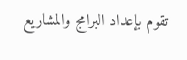تقوم بإعداد البرامج والمشاريع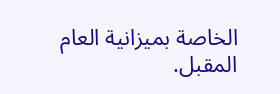الخاصة بميزانية العام المقبل.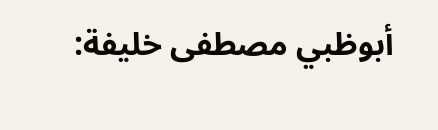أبوظبي مصطفى خليفة: